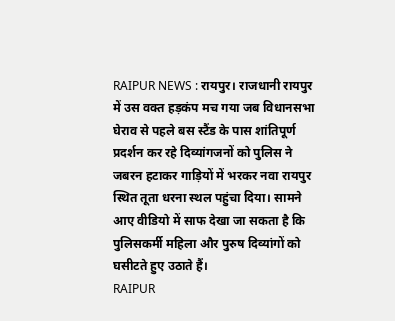RAIPUR NEWS : रायपुर। राजधानी रायपुर में उस वक्त हड़कंप मच गया जब विधानसभा घेराव से पहले बस स्टैंड के पास शांतिपूर्ण प्रदर्शन कर रहे दिव्यांगजनों को पुलिस ने जबरन हटाकर गाड़ियों में भरकर नवा रायपुर स्थित तूता धरना स्थल पहुंचा दिया। सामने आए वीडियो में साफ देखा जा सकता है कि पुलिसकर्मी महिला और पुरुष दिव्यांगों को घसीटते हुए उठाते हैं।
RAIPUR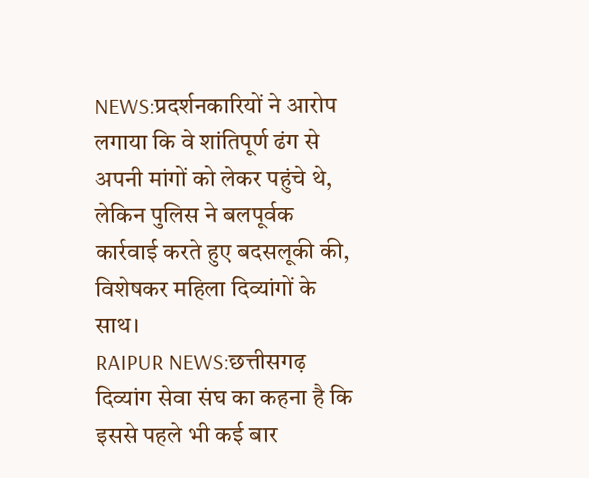NEWS:प्रदर्शनकारियों ने आरोप लगाया कि वे शांतिपूर्ण ढंग से अपनी मांगों को लेकर पहुंचे थे, लेकिन पुलिस ने बलपूर्वक कार्रवाई करते हुए बदसलूकी की, विशेषकर महिला दिव्यांगों के साथ।
RAIPUR NEWS:छत्तीसगढ़ दिव्यांग सेवा संघ का कहना है कि इससे पहले भी कई बार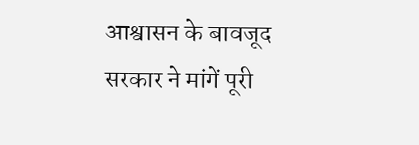आश्वासन के बावजूद सरकार ने मांगें पूरी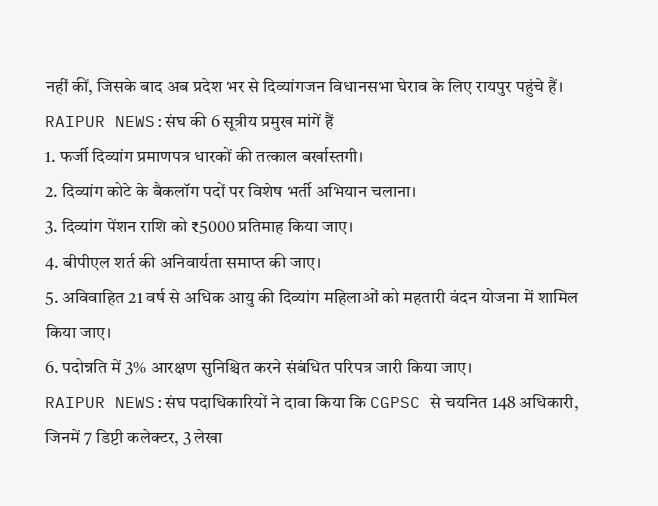नहीं कीं, जिसके बाद अब प्रदेश भर से दिव्यांगजन विधानसभा घेराव के लिए रायपुर पहुंचे हैं।
RAIPUR NEWS:संघ की 6 सूत्रीय प्रमुख मांगें हैं
1. फर्जी दिव्यांग प्रमाणपत्र धारकों की तत्काल बर्खास्तगी।
2. दिव्यांग कोटे के बैकलॉग पदों पर विशेष भर्ती अभियान चलाना।
3. दिव्यांग पेंशन राशि को ₹5000 प्रतिमाह किया जाए।
4. बीपीएल शर्त की अनिवार्यता समाप्त की जाए।
5. अविवाहित 21 वर्ष से अधिक आयु की दिव्यांग महिलाओं को महतारी वंदन योजना में शामिल किया जाए।
6. पदोन्नति में 3% आरक्षण सुनिश्चित करने संबंधित परिपत्र जारी किया जाए।
RAIPUR NEWS:संघ पदाधिकारियों ने दावा किया कि CGPSC से चयनित 148 अधिकारी, जिनमें 7 डिप्टी कलेक्टर, 3 लेखा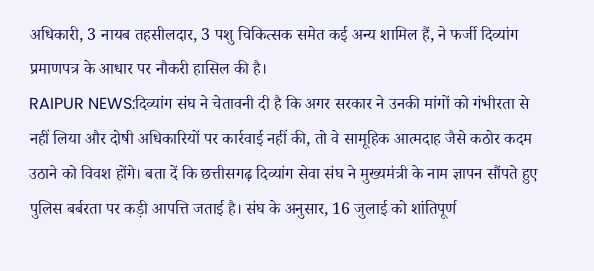अधिकारी, 3 नायब तहसीलदार, 3 पशु चिकित्सक समेत कई अन्य शामिल हैं, ने फर्जी दिव्यांग प्रमाणपत्र के आधार पर नौकरी हासिल की है।
RAIPUR NEWS:दिव्यांग संघ ने चेतावनी दी है कि अगर सरकार ने उनकी मांगों को गंभीरता से नहीं लिया और दोषी अधिकारियों पर कार्रवाई नहीं की, तो वे सामूहिक आत्मदाह जैसे कठोर कदम उठाने को विवश होंगे। बता दें कि छत्तीसगढ़ दिव्यांग सेवा संघ ने मुख्यमंत्री के नाम ज्ञापन सौंपते हुए पुलिस बर्बरता पर कड़ी आपत्ति जताई है। संघ के अनुसार, 16 जुलाई को शांतिपूर्ण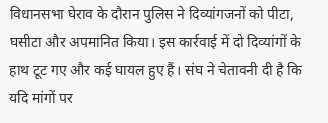विधानसभा घेराव के दौरान पुलिस ने दिव्यांगजनों को पीटा, घसीटा और अपमानित किया। इस कार्रवाई में दो दिव्यांगों के हाथ टूट गए और कई घायल हुए हैं। संघ ने चेतावनी दी है कि यदि मांगों पर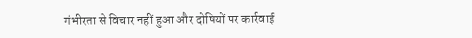गंभीरता से विचार नहीं हुआ और दोषियों पर कार्रवाई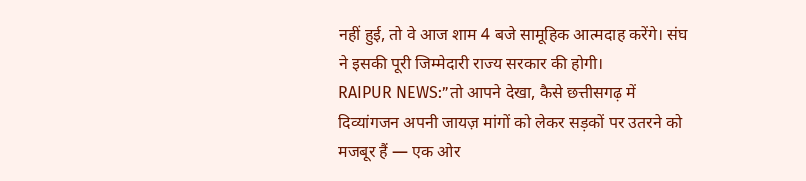नहीं हुई, तो वे आज शाम 4 बजे सामूहिक आत्मदाह करेंगे। संघ ने इसकी पूरी जिम्मेदारी राज्य सरकार की होगी।
RAIPUR NEWS:”तो आपने देखा, कैसे छत्तीसगढ़ में दिव्यांगजन अपनी जायज़ मांगों को लेकर सड़कों पर उतरने को मजबूर हैं — एक ओर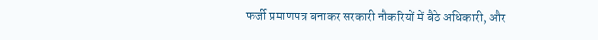फर्जी प्रमाणपत्र बनाकर सरकारी नौकरियों में बैठे अधिकारी, और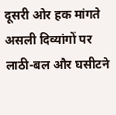दूसरी ओर हक मांगते असली दिव्यांगों पर लाठी-बल और घसीटने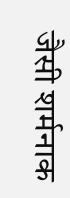जैसी शर्मनाक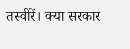तस्वीरें। क्या सरकार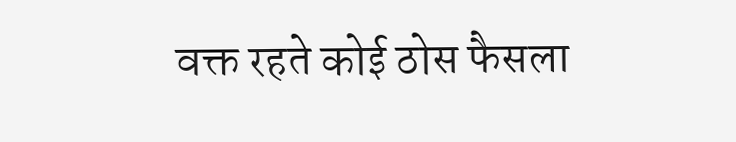वक्त रहते कोई ठोस फैसला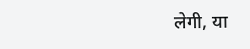लेगी, या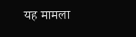यह मामला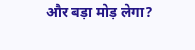और बड़ा मोड़ लेगा?